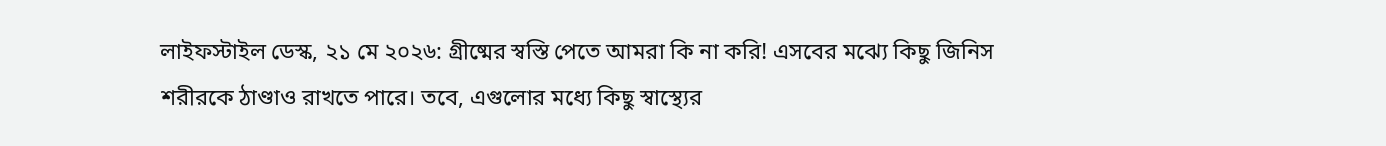লাইফস্টাইল ডেস্ক, ২১ মে ২০২৬: গ্রীষ্মের স্বস্তি পেতে আমরা কি না করি! এসবের মঝ্যে কিছু জিনিস শরীরকে ঠাণ্ডাও রাখতে পারে। তবে, এগুলোর মধ্যে কিছু স্বাস্থ্যের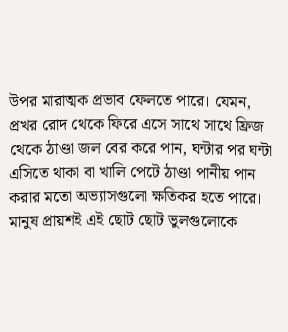উপর মারাত্মক প্রভাব ফেলতে পারে। যেমন, প্রখর রোদ থেকে ফিরে এসে সাথে সাথে ফ্রিজ থেকে ঠাণ্ডা জল বের করে পান, ঘন্টার পর ঘন্টা এসিতে থাকা বা খালি পেটে ঠাণ্ডা পানীয় পান করার মতো অভ্যাসগুলো ক্ষতিকর হতে পারে। মানুষ প্রায়শই এই ছোট ছোট ভুলগুলোকে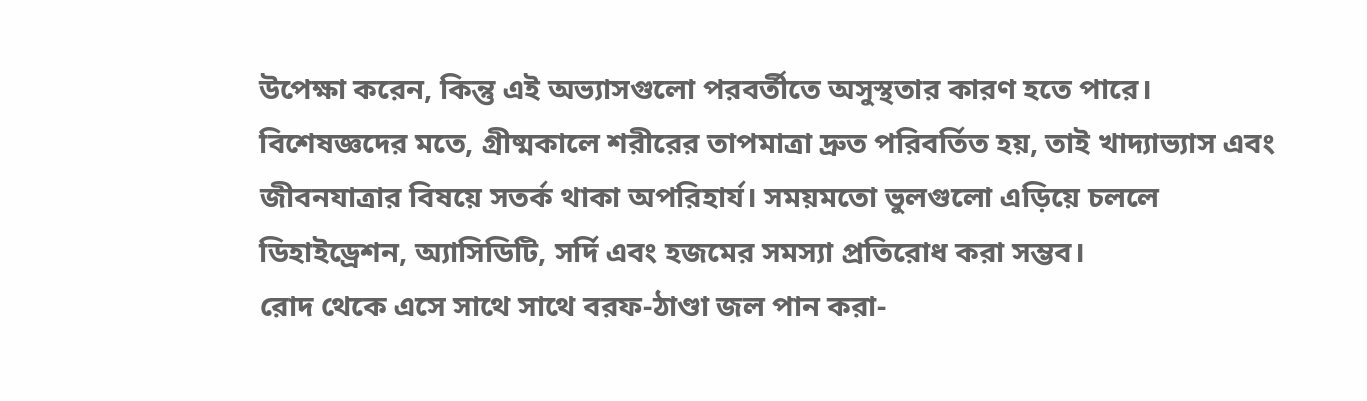উপেক্ষা করেন, কিন্তু এই অভ্যাসগুলো পরবর্তীতে অসুস্থতার কারণ হতে পারে।
বিশেষজ্ঞদের মতে, গ্রীষ্মকালে শরীরের তাপমাত্রা দ্রুত পরিবর্তিত হয়, তাই খাদ্যাভ্যাস এবং জীবনযাত্রার বিষয়ে সতর্ক থাকা অপরিহার্য। সময়মতো ভুলগুলো এড়িয়ে চললে ডিহাইড্রেশন, অ্যাসিডিটি, সর্দি এবং হজমের সমস্যা প্রতিরোধ করা সম্ভব।
রোদ থেকে এসে সাথে সাথে বরফ-ঠাণ্ডা জল পান করা-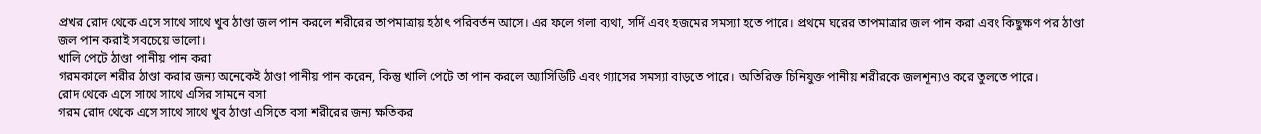প্রখর রোদ থেকে এসে সাথে সাথে খুব ঠাণ্ডা জল পান করলে শরীরের তাপমাত্রায় হঠাৎ পরিবর্তন আসে। এর ফলে গলা ব্যথা, সর্দি এবং হজমের সমস্যা হতে পারে। প্রথমে ঘরের তাপমাত্রার জল পান করা এবং কিছুক্ষণ পর ঠাণ্ডা জল পান করাই সবচেয়ে ভালো।
খালি পেটে ঠাণ্ডা পানীয় পান করা
গরমকালে শরীর ঠাণ্ডা করার জন্য অনেকেই ঠাণ্ডা পানীয় পান করেন, কিন্তু খালি পেটে তা পান করলে অ্যাসিডিটি এবং গ্যাসের সমস্যা বাড়তে পারে। অতিরিক্ত চিনিযুক্ত পানীয় শরীরকে জলশূন্যও করে তুলতে পারে।
রোদ থেকে এসে সাথে সাথে এসির সামনে বসা
গরম রোদ থেকে এসে সাথে সাথে খুব ঠাণ্ডা এসিতে বসা শরীরের জন্য ক্ষতিকর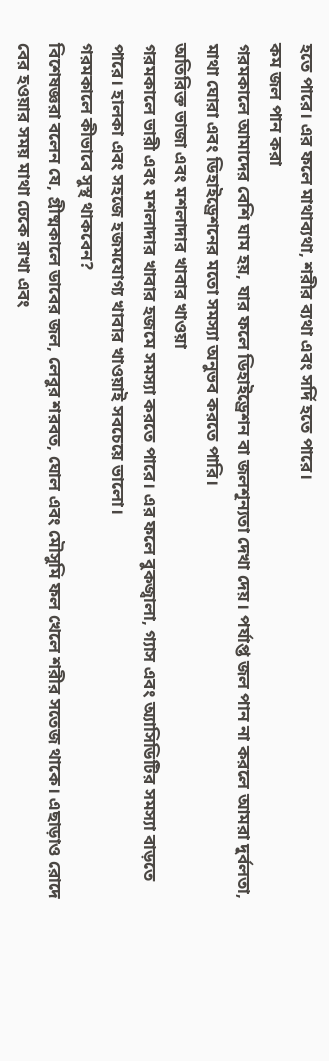হতে পারে। এর ফলে মাথাব্যথা, শরীর ব্যথা এবং সর্দি হতে পারে।
কম জল পান করা
গরমকালে আমাদের বেশি ঘাম হয়, যার ফলে ডিহাইড্রেশন বা জলশূন্যতা দেখা দেয়। পর্যাপ্ত জল পান না করলে আমরা দুর্বলতা, মাথা ঘোরা এবং ডিহাইড্রেশনের মতো সমস্যা অনুভব করতে পারি।
অতিরিক্ত ভাজা এবং মশলাদার খাবার খাওয়া
গরমকালে ভারী এবং মশলাদার খাবার হজমে সমস্যা করতে পারে। এর ফলে বুকজ্বালা, গ্যাস এবং অ্যাসিডিটির সমস্যা বাড়তে পারে। হালকা এবং সহজে হজমযোগ্য খাবার খাওয়াই সবচেয়ে ভালো।
গরমকালে কীভাবে সুস্থ থাকবেন?
বিশেষজ্ঞরা বলেন যে, গ্রীষ্মকালে ডাবের জল, লেবুর শরবত, ঘোল এবং মৌসুমি ফল খেলে শরীর সতেজ থাকে। এছাড়াও রোদে বের হওয়ার সময় মাথা ঢেকে রাখা এবং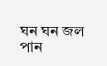ঘন ঘন জল পান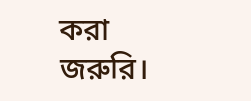করা জরুরি।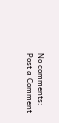No comments:
Post a Comment